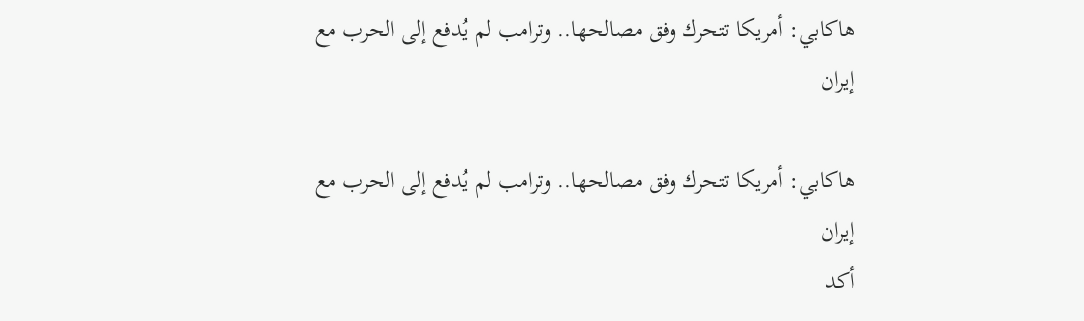هاكابي: أمريكا تتحرك وفق مصالحها.. وترامب لم يُدفع إلى الحرب مع إيران

هاكابي: أمريكا تتحرك وفق مصالحها.. وترامب لم يُدفع إلى الحرب مع إيران
أكد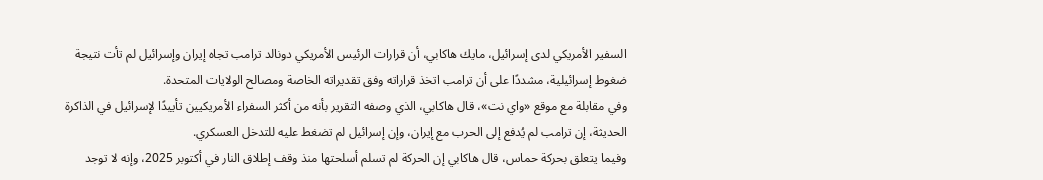السفير الأمريكي لدى إسرائيل، مايك هاكابي، أن قرارات الرئيس الأمريكي دونالد ترامب تجاه إيران وإسرائيل لم تأت نتيجة ضغوط إسرائيلية، مشددًا على أن ترامب اتخذ قراراته وفق تقديراته الخاصة ومصالح الولايات المتحدة.
وفي مقابلة مع موقع «واي نت»، قال هاكابي، الذي وصفه التقرير بأنه من أكثر السفراء الأمريكيين تأييدًا لإسرائيل في الذاكرة الحديثة، إن ترامب لم يُدفع إلى الحرب مع إيران، وإن إسرائيل لم تضغط عليه للتدخل العسكري.
وفيما يتعلق بحركة حماس، قال هاكابي إن الحركة لم تسلم أسلحتها منذ وقف إطلاق النار في أكتوبر 2025، وإنه لا توجد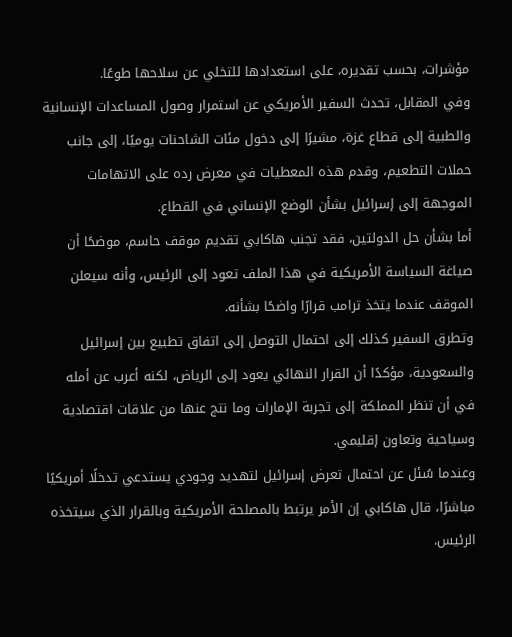مؤشرات، بحسب تقديره، على استعدادها للتخلي عن سلاحها طوعًا.
وفي المقابل، تحدث السفير الأمريكي عن استمرار وصول المساعدات الإنسانية والطبية إلى قطاع غزة، مشيرًا إلى دخول مئات الشاحنات يوميًا، إلى جانب حملات التطعيم، وقدم هذه المعطيات في معرض رده على الاتهامات الموجهة إلى إسرائيل بشأن الوضع الإنساني في القطاع.
أما بشأن حل الدولتين، فقد تجنب هاكابي تقديم موقف حاسم، موضحًا أن صياغة السياسة الأمريكية في هذا الملف تعود إلى الرئيس، وأنه سيعلن الموقف عندما يتخذ ترامب قرارًا واضحًا بشأنه.
وتطرق السفير كذلك إلى احتمال التوصل إلى اتفاق تطبيع بين إسرائيل والسعودية، مؤكدًا أن القرار النهائي يعود إلى الرياض، لكنه أعرب عن أمله في أن تنظر المملكة إلى تجربة الإمارات وما نتج عنها من علاقات اقتصادية وسياحية وتعاون إقليمي.
وعندما سُئل عن احتمال تعرض إسرائيل لتهديد وجودي يستدعي تدخلًا أمريكيًا مباشرًا، قال هاكابي إن الأمر يرتبط بالمصلحة الأمريكية وبالقرار الذي سيتخذه الرئيس.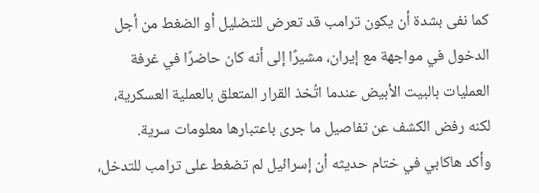كما نفى بشدة أن يكون ترامب قد تعرض للتضليل أو الضغط من أجل الدخول في مواجهة مع إيران، مشيرًا إلى أنه كان حاضرًا في غرفة العمليات بالبيت الأبيض عندما اتُخذ القرار المتعلق بالعملية العسكرية، لكنه رفض الكشف عن تفاصيل ما جرى باعتبارها معلومات سرية.
وأكد هاكابي في ختام حديثه أن إسرائيل لم تضغط على ترامب للتدخل،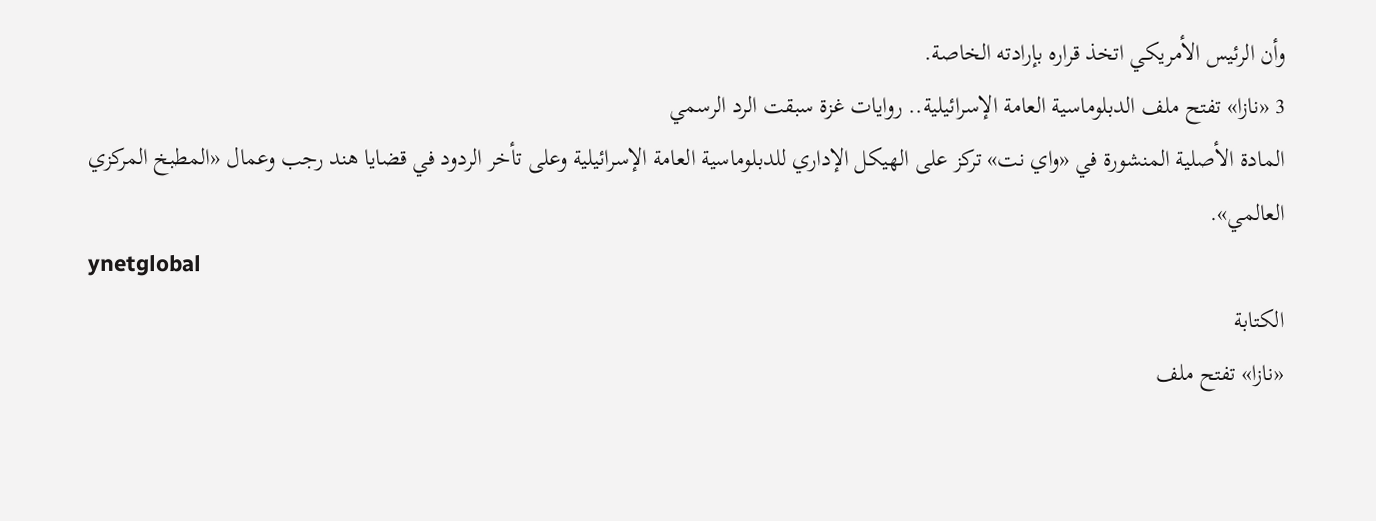وأن الرئيس الأمريكي اتخذ قراره بإرادته الخاصة.
3 «نازا» تفتح ملف الدبلوماسية العامة الإسرائيلية.. روايات غزة سبقت الرد الرسمي
المادة الأصلية المنشورة في «واي نت» تركز على الهيكل الإداري للدبلوماسية العامة الإسرائيلية وعلى تأخر الردود في قضايا هند رجب وعمال «المطبخ المركزي العالمي».
ynetglobal
الكتابة
«نازا» تفتح ملف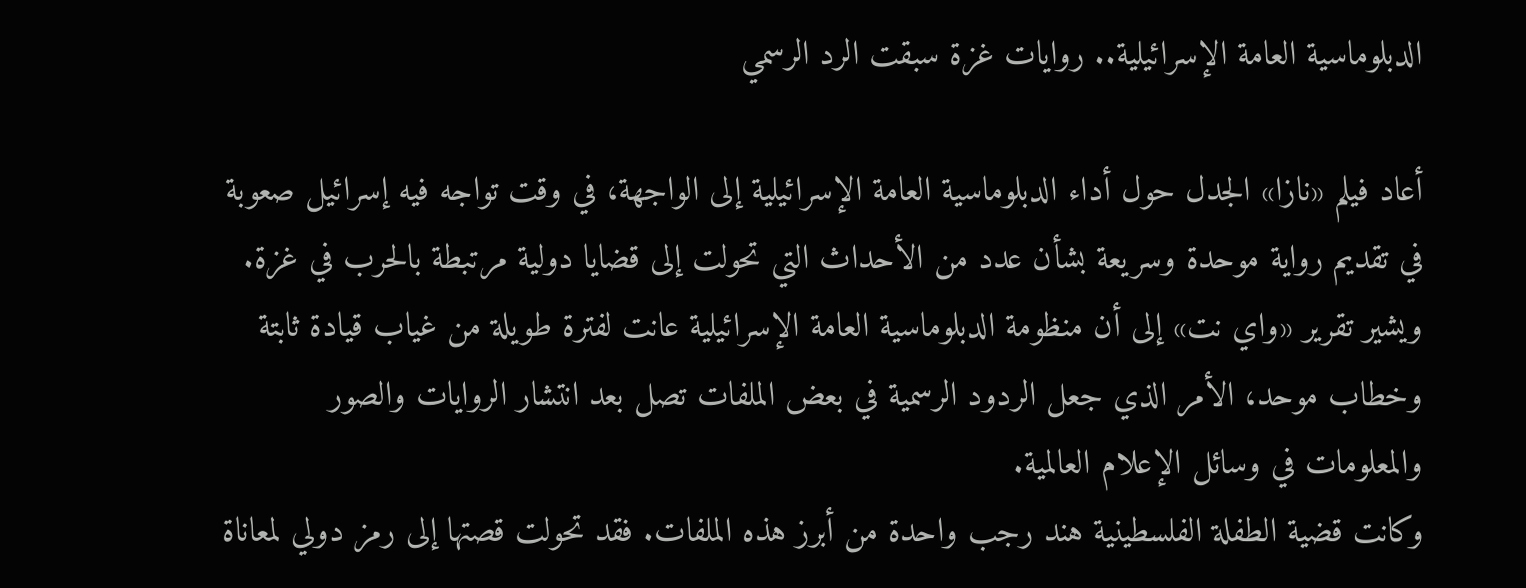الدبلوماسية العامة الإسرائيلية.. روايات غزة سبقت الرد الرسمي

أعاد فيلم «نازا» الجدل حول أداء الدبلوماسية العامة الإسرائيلية إلى الواجهة، في وقت تواجه فيه إسرائيل صعوبة في تقديم رواية موحدة وسريعة بشأن عدد من الأحداث التي تحولت إلى قضايا دولية مرتبطة بالحرب في غزة.
ويشير تقرير «واي نت» إلى أن منظومة الدبلوماسية العامة الإسرائيلية عانت لفترة طويلة من غياب قيادة ثابتة وخطاب موحد، الأمر الذي جعل الردود الرسمية في بعض الملفات تصل بعد انتشار الروايات والصور والمعلومات في وسائل الإعلام العالمية.
وكانت قضية الطفلة الفلسطينية هند رجب واحدة من أبرز هذه الملفات. فقد تحولت قصتها إلى رمز دولي لمعاناة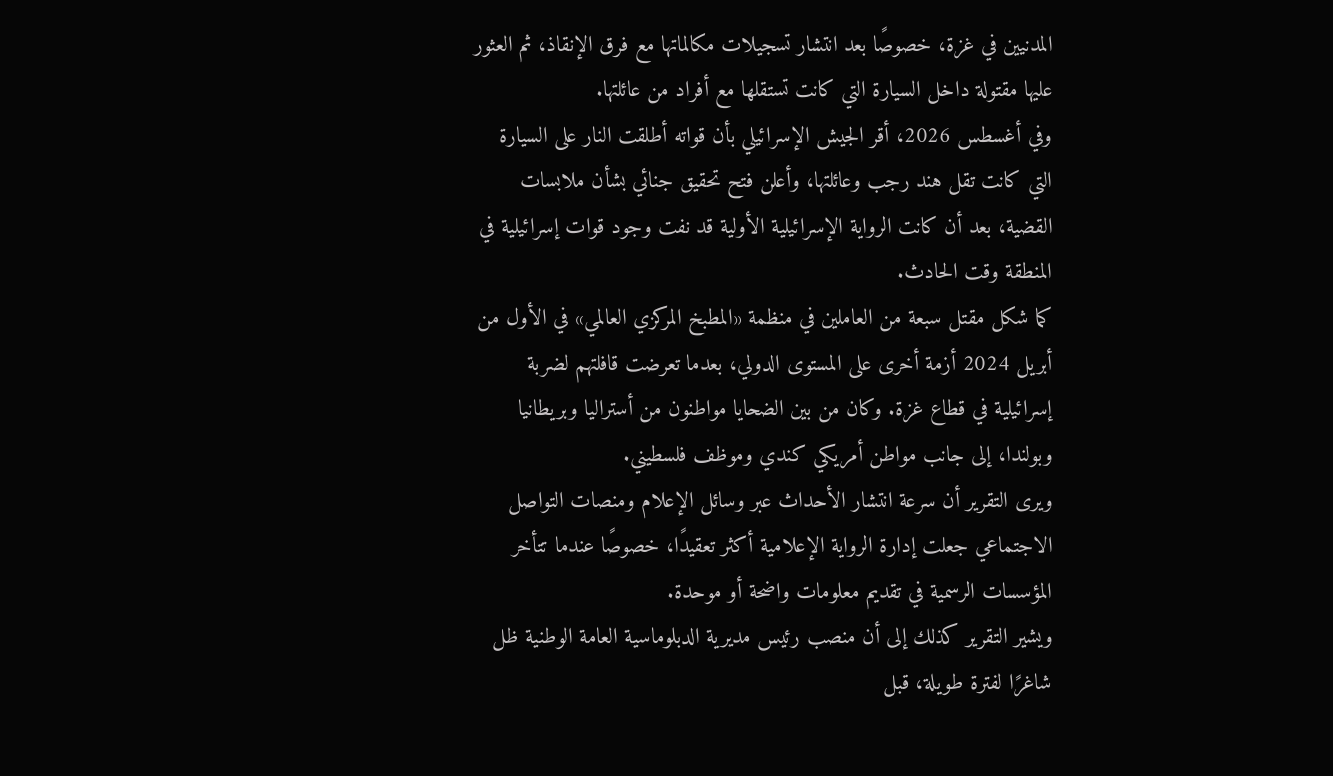المدنيين في غزة، خصوصًا بعد انتشار تسجيلات مكالماتها مع فرق الإنقاذ، ثم العثور عليها مقتولة داخل السيارة التي كانت تستقلها مع أفراد من عائلتها.
وفي أغسطس 2026، أقر الجيش الإسرائيلي بأن قواته أطلقت النار على السيارة التي كانت تقل هند رجب وعائلتها، وأعلن فتح تحقيق جنائي بشأن ملابسات القضية، بعد أن كانت الرواية الإسرائيلية الأولية قد نفت وجود قوات إسرائيلية في المنطقة وقت الحادث.
كما شكل مقتل سبعة من العاملين في منظمة «المطبخ المركزي العالمي» في الأول من أبريل 2024 أزمة أخرى على المستوى الدولي، بعدما تعرضت قافلتهم لضربة إسرائيلية في قطاع غزة. وكان من بين الضحايا مواطنون من أستراليا وبريطانيا وبولندا، إلى جانب مواطن أمريكي كندي وموظف فلسطيني.
ويرى التقرير أن سرعة انتشار الأحداث عبر وسائل الإعلام ومنصات التواصل الاجتماعي جعلت إدارة الرواية الإعلامية أكثر تعقيدًا، خصوصًا عندما تتأخر المؤسسات الرسمية في تقديم معلومات واضحة أو موحدة.
ويشير التقرير كذلك إلى أن منصب رئيس مديرية الدبلوماسية العامة الوطنية ظل شاغرًا لفترة طويلة، قبل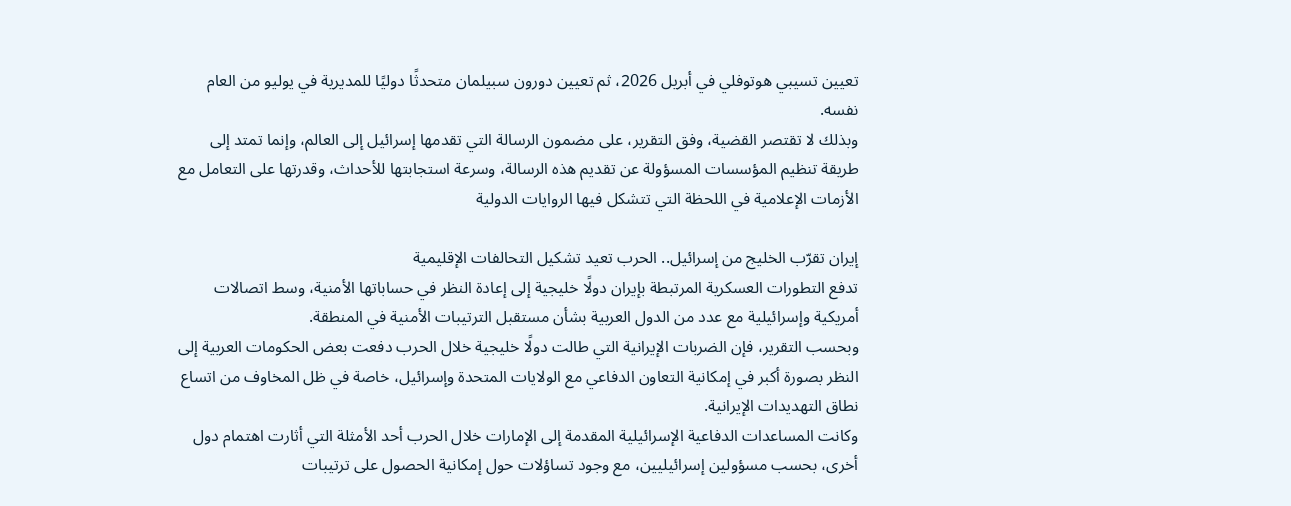تعيين تسيبي هوتوفلي في أبريل 2026، ثم تعيين دورون سبيلمان متحدثًا دوليًا للمديرية في يوليو من العام نفسه.
وبذلك لا تقتصر القضية، وفق التقرير، على مضمون الرسالة التي تقدمها إسرائيل إلى العالم، وإنما تمتد إلى طريقة تنظيم المؤسسات المسؤولة عن تقديم هذه الرسالة، وسرعة استجابتها للأحداث، وقدرتها على التعامل مع الأزمات الإعلامية في اللحظة التي تتشكل فيها الروايات الدولية

إيران تقرّب الخليج من إسرائيل.. الحرب تعيد تشكيل التحالفات الإقليمية
تدفع التطورات العسكرية المرتبطة بإيران دولًا خليجية إلى إعادة النظر في حساباتها الأمنية، وسط اتصالات أمريكية وإسرائيلية مع عدد من الدول العربية بشأن مستقبل الترتيبات الأمنية في المنطقة.
وبحسب التقرير، فإن الضربات الإيرانية التي طالت دولًا خليجية خلال الحرب دفعت بعض الحكومات العربية إلى النظر بصورة أكبر في إمكانية التعاون الدفاعي مع الولايات المتحدة وإسرائيل، خاصة في ظل المخاوف من اتساع نطاق التهديدات الإيرانية.
وكانت المساعدات الدفاعية الإسرائيلية المقدمة إلى الإمارات خلال الحرب أحد الأمثلة التي أثارت اهتمام دول أخرى، بحسب مسؤولين إسرائيليين، مع وجود تساؤلات حول إمكانية الحصول على ترتيبات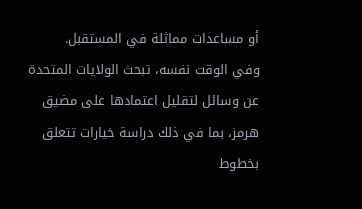أو مساعدات مماثلة في المستقبل.
وفي الوقت نفسه، تبحث الولايات المتحدة عن وسائل لتقليل اعتمادها على مضيق هرمز، بما في ذلك دراسة خيارات تتعلق بخطوط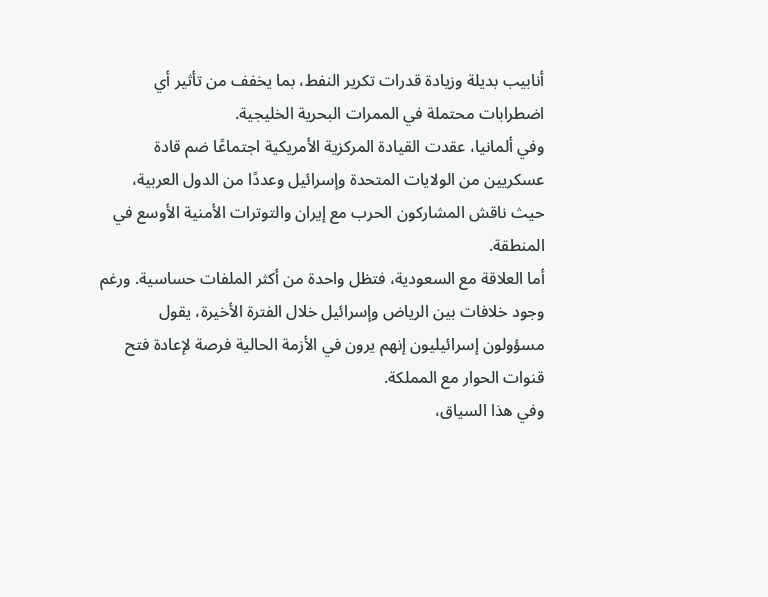أنابيب بديلة وزيادة قدرات تكرير النفط، بما يخفف من تأثير أي اضطرابات محتملة في الممرات البحرية الخليجية.
وفي ألمانيا، عقدت القيادة المركزية الأمريكية اجتماعًا ضم قادة عسكريين من الولايات المتحدة وإسرائيل وعددًا من الدول العربية، حيث ناقش المشاركون الحرب مع إيران والتوترات الأمنية الأوسع في المنطقة.
أما العلاقة مع السعودية، فتظل واحدة من أكثر الملفات حساسية. ورغم وجود خلافات بين الرياض وإسرائيل خلال الفترة الأخيرة، يقول مسؤولون إسرائيليون إنهم يرون في الأزمة الحالية فرصة لإعادة فتح قنوات الحوار مع المملكة.
وفي هذا السياق،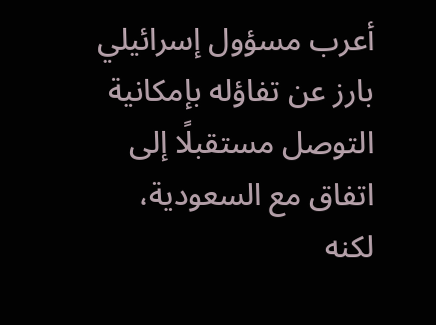أعرب مسؤول إسرائيلي بارز عن تفاؤله بإمكانية التوصل مستقبلًا إلى اتفاق مع السعودية، لكنه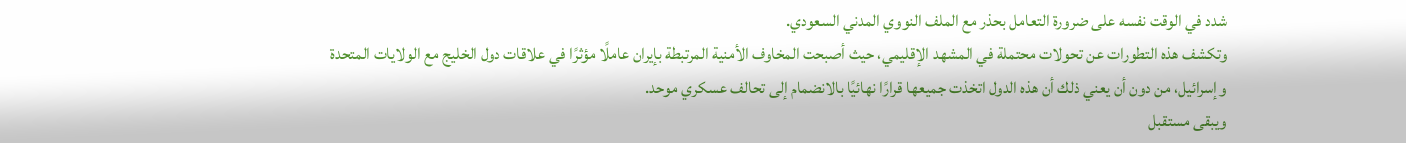شدد في الوقت نفسه على ضرورة التعامل بحذر مع الملف النووي المدني السعودي.
وتكشف هذه التطورات عن تحولات محتملة في المشهد الإقليمي، حيث أصبحت المخاوف الأمنية المرتبطة بإيران عاملًا مؤثرًا في علاقات دول الخليج مع الولايات المتحدة وإسرائيل، من دون أن يعني ذلك أن هذه الدول اتخذت جميعها قرارًا نهائيًا بالانضمام إلى تحالف عسكري موحد.
ويبقى مستقبل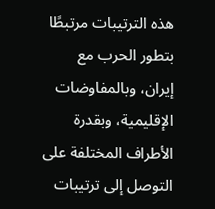هذه الترتيبات مرتبطًا بتطور الحرب مع إيران، وبالمفاوضات الإقليمية، وبقدرة الأطراف المختلفة على التوصل إلى ترتيبات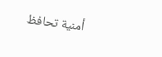أمنية تحافظ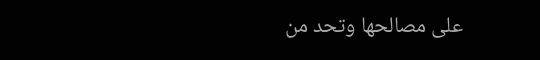على مصالحها وتحد من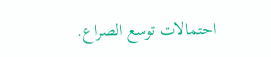احتمالات توسع الصراع.